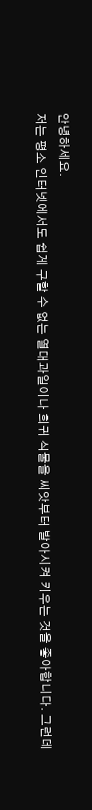안녕하세요.
저는 평소 인터넷에서도 쉽게 구할 수 없는 열대과일이나 희귀 식물을 씨앗부터 발아시켜 키우는 것을 좋아합니다. 그런데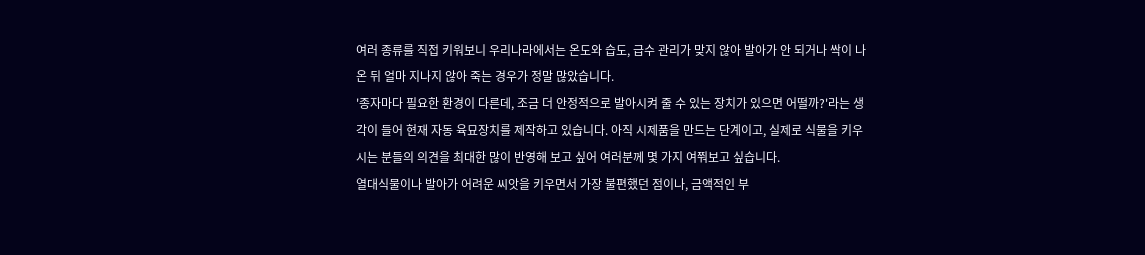여러 종류를 직접 키워보니 우리나라에서는 온도와 습도, 급수 관리가 맞지 않아 발아가 안 되거나 싹이 나온 뒤 얼마 지나지 않아 죽는 경우가 정말 많았습니다.
'종자마다 필요한 환경이 다른데, 조금 더 안정적으로 발아시켜 줄 수 있는 장치가 있으면 어떨까?'라는 생각이 들어 현재 자동 육묘장치를 제작하고 있습니다. 아직 시제품을 만드는 단계이고, 실제로 식물을 키우시는 분들의 의견을 최대한 많이 반영해 보고 싶어 여러분께 몇 가지 여쭤보고 싶습니다.
열대식물이나 발아가 어려운 씨앗을 키우면서 가장 불편했던 점이나, 금액적인 부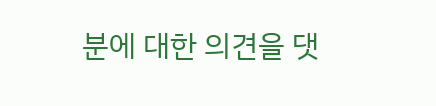분에 대한 의견을 댓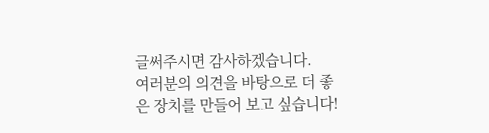글써주시면 감사하겠습니다.
여러분의 의견을 바탕으로 더 좋은 장치를 만들어 보고 싶습니다!